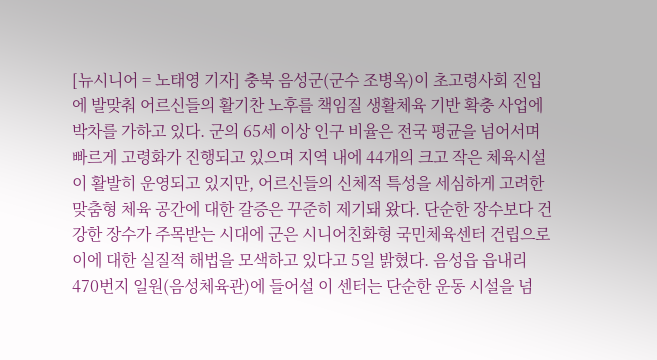[뉴시니어 = 노태영 기자] 충북 음성군(군수 조병옥)이 초고령사회 진입에 발맞춰 어르신들의 활기찬 노후를 책임질 생활체육 기반 확충 사업에 박차를 가하고 있다. 군의 65세 이상 인구 비율은 전국 평균을 넘어서며 빠르게 고령화가 진행되고 있으며 지역 내에 44개의 크고 작은 체육시설이 활발히 운영되고 있지만, 어르신들의 신체적 특성을 세심하게 고려한 맞춤형 체육 공간에 대한 갈증은 꾸준히 제기돼 왔다. 단순한 장수보다 건강한 장수가 주목받는 시대에 군은 시니어친화형 국민체육센터 건립으로 이에 대한 실질적 해법을 모색하고 있다고 5일 밝혔다. 음성읍 읍내리 470번지 일원(음성체육관)에 들어설 이 센터는 단순한 운동 시설을 넘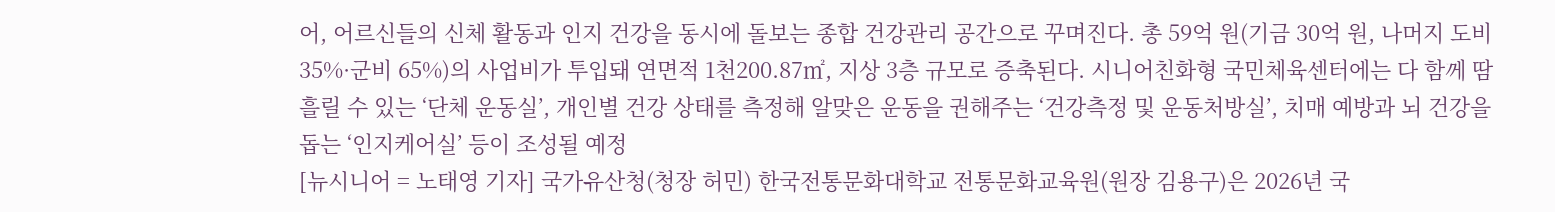어, 어르신들의 신체 활동과 인지 건강을 동시에 돌보는 종합 건강관리 공간으로 꾸며진다. 총 59억 원(기금 30억 원, 나머지 도비 35%·군비 65%)의 사업비가 투입돼 연면적 1천200.87㎡, 지상 3층 규모로 증축된다. 시니어친화형 국민체육센터에는 다 함께 땀 흘릴 수 있는 ‘단체 운동실’, 개인별 건강 상태를 측정해 알맞은 운동을 권해주는 ‘건강측정 및 운동처방실’, 치매 예방과 뇌 건강을 돕는 ‘인지케어실’ 등이 조성될 예정
[뉴시니어 = 노태영 기자] 국가유산청(청장 허민) 한국전통문화대학교 전통문화교육원(원장 김용구)은 2026년 국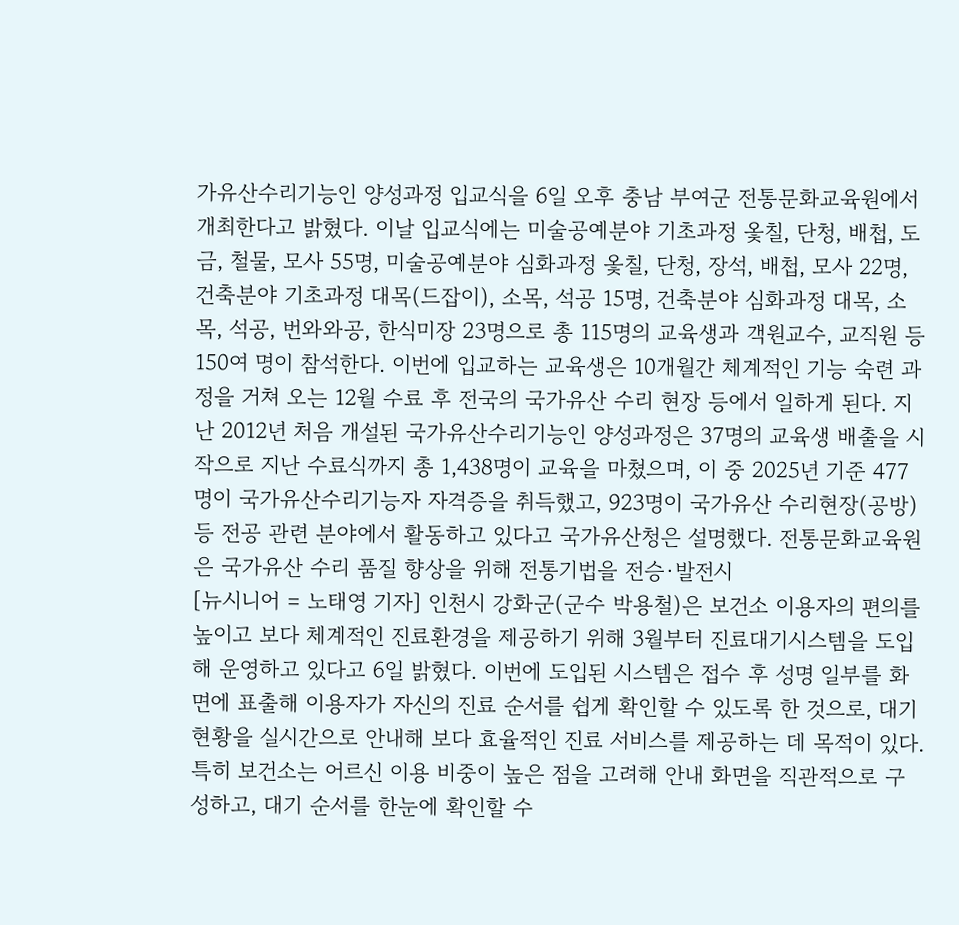가유산수리기능인 양성과정 입교식을 6일 오후 충남 부여군 전통문화교육원에서 개최한다고 밝혔다. 이날 입교식에는 미술공예분야 기초과정 옻칠, 단청, 배첩, 도금, 철물, 모사 55명, 미술공예분야 심화과정 옻칠, 단청, 장석, 배첩, 모사 22명, 건축분야 기초과정 대목(드잡이), 소목, 석공 15명, 건축분야 심화과정 대목, 소목, 석공, 번와와공, 한식미장 23명으로 총 115명의 교육생과 객원교수, 교직원 등 150여 명이 참석한다. 이번에 입교하는 교육생은 10개월간 체계적인 기능 숙련 과정을 거쳐 오는 12월 수료 후 전국의 국가유산 수리 현장 등에서 일하게 된다. 지난 2012년 처음 개설된 국가유산수리기능인 양성과정은 37명의 교육생 배출을 시작으로 지난 수료식까지 총 1,438명이 교육을 마쳤으며, 이 중 2025년 기준 477명이 국가유산수리기능자 자격증을 취득했고, 923명이 국가유산 수리현장(공방) 등 전공 관련 분야에서 활동하고 있다고 국가유산청은 설명했다. 전통문화교육원은 국가유산 수리 품질 향상을 위해 전통기법을 전승·발전시
[뉴시니어 = 노태영 기자] 인천시 강화군(군수 박용철)은 보건소 이용자의 편의를 높이고 보다 체계적인 진료환경을 제공하기 위해 3월부터 진료대기시스템을 도입해 운영하고 있다고 6일 밝혔다. 이번에 도입된 시스템은 접수 후 성명 일부를 화면에 표출해 이용자가 자신의 진료 순서를 쉽게 확인할 수 있도록 한 것으로, 대기 현황을 실시간으로 안내해 보다 효율적인 진료 서비스를 제공하는 데 목적이 있다. 특히 보건소는 어르신 이용 비중이 높은 점을 고려해 안내 화면을 직관적으로 구성하고, 대기 순서를 한눈에 확인할 수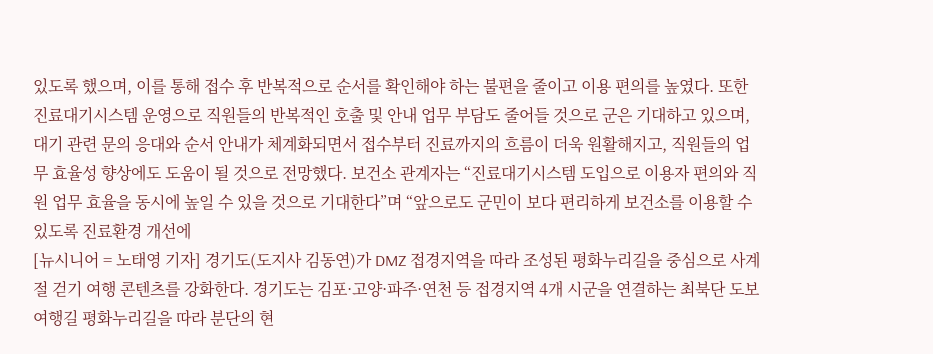있도록 했으며, 이를 통해 접수 후 반복적으로 순서를 확인해야 하는 불편을 줄이고 이용 편의를 높였다. 또한 진료대기시스템 운영으로 직원들의 반복적인 호출 및 안내 업무 부담도 줄어들 것으로 군은 기대하고 있으며, 대기 관련 문의 응대와 순서 안내가 체계화되면서 접수부터 진료까지의 흐름이 더욱 원활해지고, 직원들의 업무 효율성 향상에도 도움이 될 것으로 전망했다. 보건소 관계자는 “진료대기시스템 도입으로 이용자 편의와 직원 업무 효율을 동시에 높일 수 있을 것으로 기대한다”며 “앞으로도 군민이 보다 편리하게 보건소를 이용할 수 있도록 진료환경 개선에
[뉴시니어 = 노태영 기자] 경기도(도지사 김동연)가 DMZ 접경지역을 따라 조성된 평화누리길을 중심으로 사계절 걷기 여행 콘텐츠를 강화한다. 경기도는 김포·고양·파주·연천 등 접경지역 4개 시군을 연결하는 최북단 도보 여행길 평화누리길을 따라 분단의 현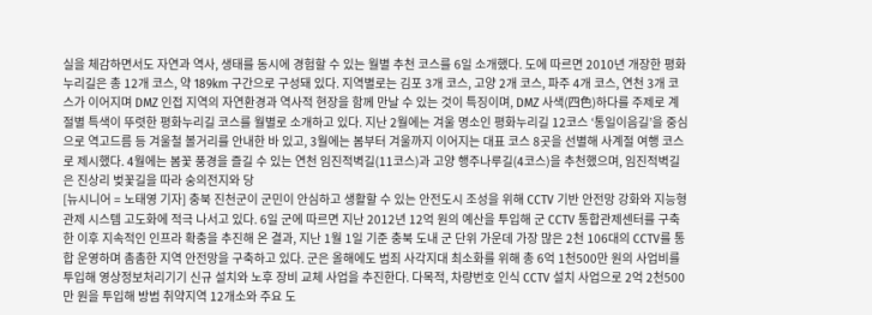실을 체감하면서도 자연과 역사, 생태를 동시에 경험할 수 있는 월별 추천 코스를 6일 소개했다. 도에 따르면 2010년 개장한 평화누리길은 총 12개 코스, 약 189km 구간으로 구성돼 있다. 지역별로는 김포 3개 코스, 고양 2개 코스, 파주 4개 코스, 연천 3개 코스가 이어지며 DMZ 인접 지역의 자연환경과 역사적 현장을 함께 만날 수 있는 것이 특징이며, DMZ 사색(四色)하다를 주제로 계절별 특색이 뚜렷한 평화누리길 코스를 월별로 소개하고 있다. 지난 2월에는 겨울 명소인 평화누리길 12코스 ‘통일이음길’을 중심으로 역고드름 등 겨울철 볼거리를 안내한 바 있고, 3월에는 봄부터 겨울까지 이어지는 대표 코스 8곳을 선별해 사계절 여행 코스로 제시했다. 4월에는 봄꽃 풍경을 즐길 수 있는 연천 임진적벽길(11코스)과 고양 행주나루길(4코스)을 추천했으며, 임진적벽길은 진상리 벚꽃길을 따라 숭의전지와 당
[뉴시니어 = 노태영 기자] 충북 진천군이 군민이 안심하고 생활할 수 있는 안전도시 조성을 위해 CCTV 기반 안전망 강화와 지능형 관제 시스템 고도화에 적극 나서고 있다. 6일 군에 따르면 지난 2012년 12억 원의 예산을 투입해 군 CCTV 통합관제센터를 구축한 이후 지속적인 인프라 확충을 추진해 온 결과, 지난 1월 1일 기준 충북 도내 군 단위 가운데 가장 많은 2천 106대의 CCTV를 통합 운영하며 촘촘한 지역 안전망을 구축하고 있다. 군은 올해에도 범죄 사각지대 최소화를 위해 총 6억 1천500만 원의 사업비를 투입해 영상정보처리기기 신규 설치와 노후 장비 교체 사업을 추진한다. 다목적, 차량번호 인식 CCTV 설치 사업으로 2억 2천500만 원을 투입해 방범 취약지역 12개소와 주요 도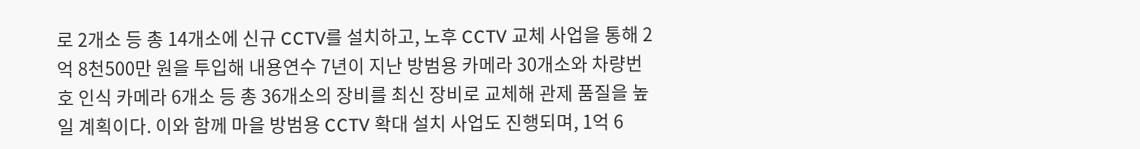로 2개소 등 총 14개소에 신규 CCTV를 설치하고, 노후 CCTV 교체 사업을 통해 2억 8천500만 원을 투입해 내용연수 7년이 지난 방범용 카메라 30개소와 차량번호 인식 카메라 6개소 등 총 36개소의 장비를 최신 장비로 교체해 관제 품질을 높일 계획이다. 이와 함께 마을 방범용 CCTV 확대 설치 사업도 진행되며, 1억 6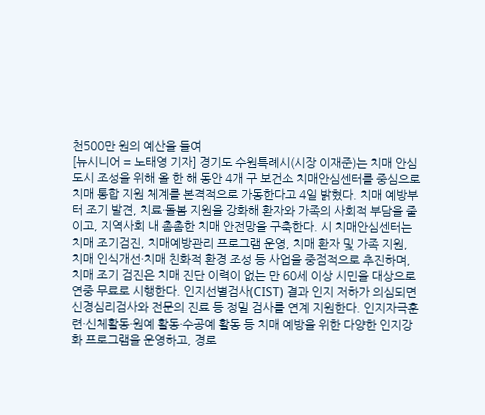천500만 원의 예산을 들여
[뉴시니어 = 노태영 기자] 경기도 수원특례시(시장 이재준)는 치매 안심도시 조성을 위해 올 한 해 동안 4개 구 보건소 치매안심센터를 중심으로 치매 통합 지원 체계를 본격적으로 가동한다고 4일 밝혔다. 치매 예방부터 조기 발견, 치료·돌봄 지원을 강화해 환자와 가족의 사회적 부담을 줄이고, 지역사회 내 촘촘한 치매 안전망을 구축한다. 시 치매안심센터는 치매 조기검진, 치매예방관리 프로그램 운영, 치매 환자 및 가족 지원, 치매 인식개선·치매 친화적 환경 조성 등 사업을 중점적으로 추진하며, 치매 조기 검진은 치매 진단 이력이 없는 만 60세 이상 시민을 대상으로 연중 무료로 시행한다. 인지선별검사(CIST) 결과 인지 저하가 의심되면 신경심리검사와 전문의 진료 등 정밀 검사를 연계 지원한다. 인지자극훈련·신체활동·원예 활동·수공예 활동 등 치매 예방을 위한 다양한 인지강화 프로그램을 운영하고, 경로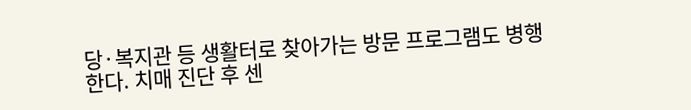당·복지관 등 생활터로 찾아가는 방문 프로그램도 병행한다. 치매 진단 후 센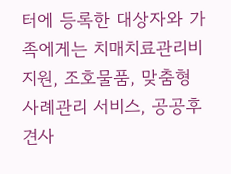터에 등록한 대상자와 가족에게는 치매치료관리비 지원, 조호물품, 맞춤형 사례관리 서비스, 공공후견사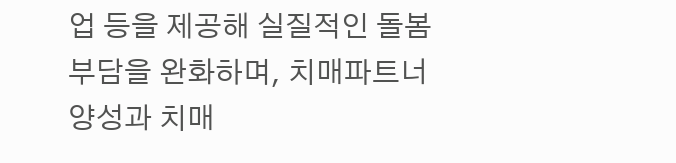업 등을 제공해 실질적인 돌봄 부담을 완화하며, 치매파트너 양성과 치매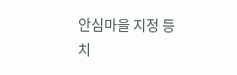안심마을 지정 등 치